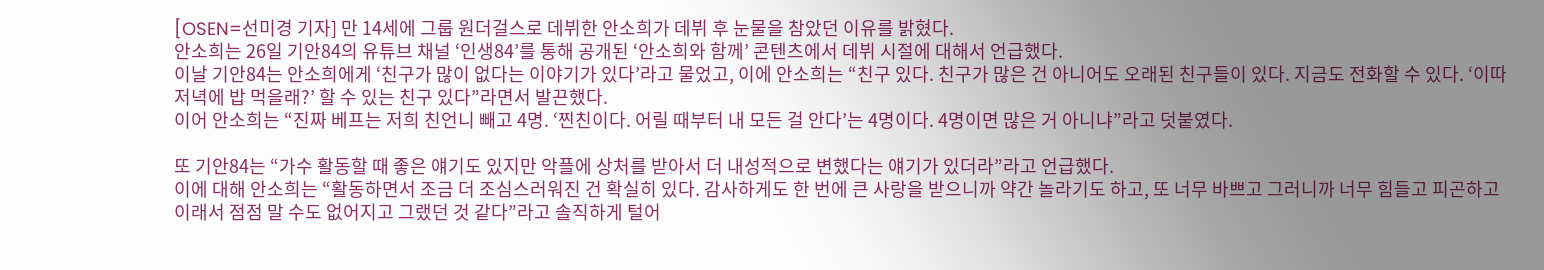[OSEN=선미경 기자] 만 14세에 그룹 원더걸스로 데뷔한 안소희가 데뷔 후 눈물을 참았던 이유를 밝혔다.
안소희는 26일 기안84의 유튜브 채널 ‘인생84’를 통해 공개된 ‘안소희와 함께’ 콘텐츠에서 데뷔 시절에 대해서 언급했다.
이날 기안84는 안소희에게 ‘친구가 많이 없다는 이야기가 있다’라고 물었고, 이에 안소희는 “친구 있다. 친구가 많은 건 아니어도 오래된 친구들이 있다. 지금도 전화할 수 있다. ‘이따 저녁에 밥 먹을래?’ 할 수 있는 친구 있다”라면서 발끈했다.
이어 안소희는 “진짜 베프는 저희 친언니 빼고 4명. ‘찐친이다. 어릴 때부터 내 모든 걸 안다’는 4명이다. 4명이면 많은 거 아니냐”라고 덧붙였다.

또 기안84는 “가수 활동할 때 좋은 얘기도 있지만 악플에 상처를 받아서 더 내성적으로 변했다는 얘기가 있더라”라고 언급했다.
이에 대해 안소희는 “활동하면서 조금 더 조심스러워진 건 확실히 있다. 감사하게도 한 번에 큰 사랑을 받으니까 약간 놀라기도 하고, 또 너무 바쁘고 그러니까 너무 힘들고 피곤하고 이래서 점점 말 수도 없어지고 그랬던 것 같다”라고 솔직하게 털어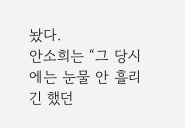놨다.
안소희는 “그 당시에는 눈물 안 흘리긴 했던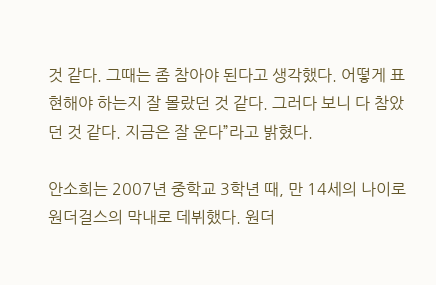것 같다. 그때는 좀 참아야 된다고 생각했다. 어떻게 표현해야 하는지 잘 몰랐던 것 같다. 그러다 보니 다 참았던 것 같다. 지금은 잘 운다”라고 밝혔다.

안소희는 2007년 중학교 3학년 때, 만 14세의 나이로 원더걸스의 막내로 데뷔했다. 원더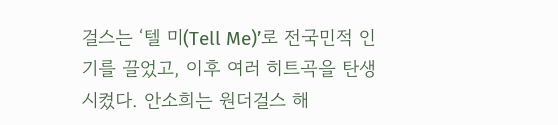걸스는 ‘텔 미(Tell Me)’로 전국민적 인기를 끌었고, 이후 여러 히트곡을 탄생시켰다. 안소희는 원더걸스 해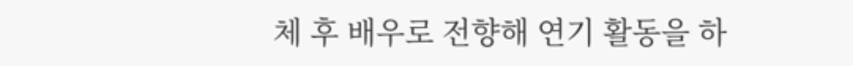체 후 배우로 전향해 연기 활동을 하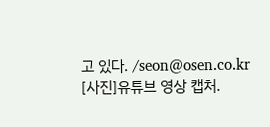고 있다. /seon@osen.co.kr
[사진]유튜브 영상 캡처.